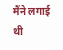मैंने लगाई थी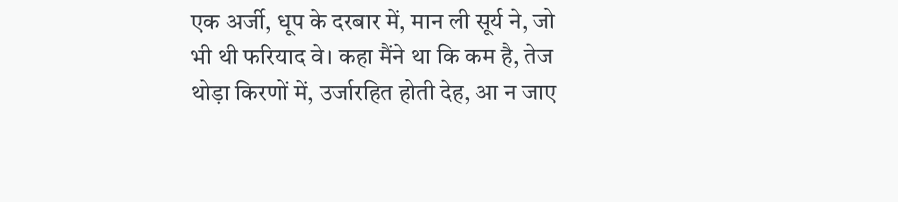एक अर्जी, धूप के दरबार में, मान ली सूर्य ने, जो भी थी फरियाद वे। कहा मैंने था कि कम है, तेज थोड़ा किरणों में, उर्जारहित होती देह, आ न जाए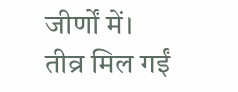जीर्णों में। तीव्र मिल गईं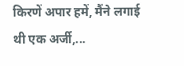किरणें अपार हमें, मैंने लगाई थी एक अर्जी,...